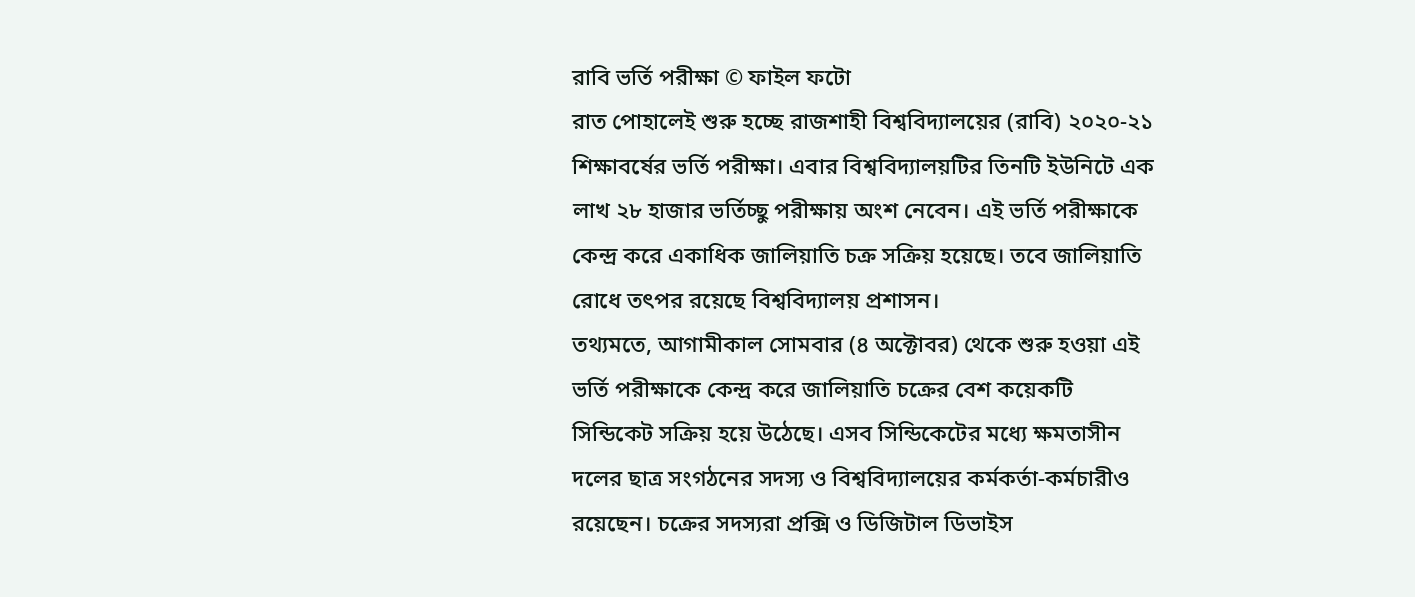রাবি ভর্তি পরীক্ষা © ফাইল ফটো
রাত পোহালেই শুরু হচ্ছে রাজশাহী বিশ্ববিদ্যালয়ের (রাবি) ২০২০-২১ শিক্ষাবর্ষের ভর্তি পরীক্ষা। এবার বিশ্ববিদ্যালয়টির তিনটি ইউনিটে এক লাখ ২৮ হাজার ভর্তিচ্ছু পরীক্ষায় অংশ নেবেন। এই ভর্তি পরীক্ষাকে কেন্দ্র করে একাধিক জালিয়াতি চক্র সক্রিয় হয়েছে। তবে জালিয়াতি রোধে তৎপর রয়েছে বিশ্ববিদ্যালয় প্রশাসন।
তথ্যমতে, আগামীকাল সোমবার (৪ অক্টোবর) থেকে শুরু হওয়া এই ভর্তি পরীক্ষাকে কেন্দ্র করে জালিয়াতি চক্রের বেশ কয়েকটি সিন্ডিকেট সক্রিয় হয়ে উঠেছে। এসব সিন্ডিকেটের মধ্যে ক্ষমতাসীন দলের ছাত্র সংগঠনের সদস্য ও বিশ্ববিদ্যালয়ের কর্মকর্তা-কর্মচারীও রয়েছেন। চক্রের সদস্যরা প্রক্সি ও ডিজিটাল ডিভাইস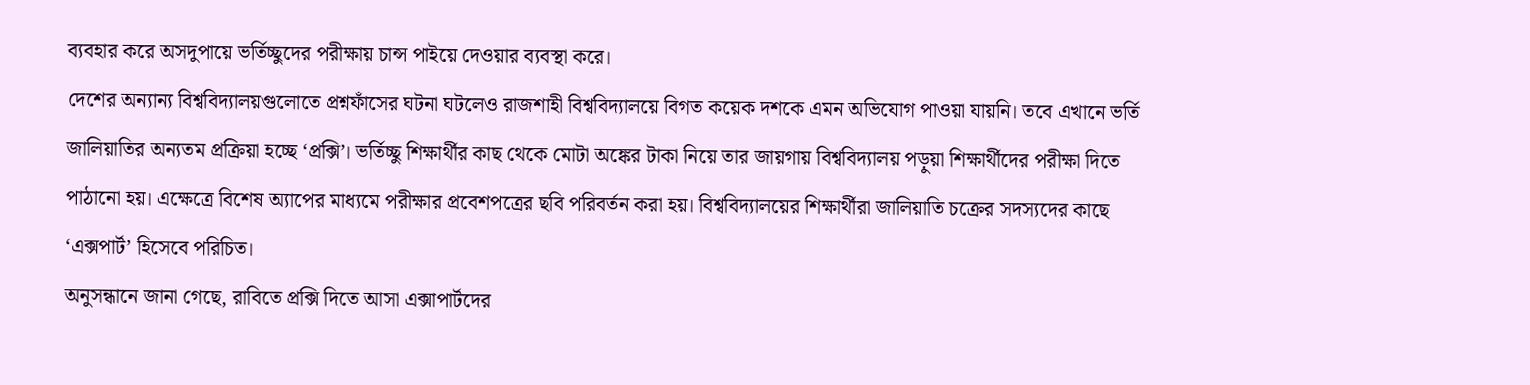ব্যবহার করে অসদুপায়ে ভর্তিচ্ছুদের পরীক্ষায় চান্স পাইয়ে দেওয়ার ব্যবস্থা করে।
দেশের অন্যান্য বিশ্ববিদ্যালয়গুলোতে প্রশ্নফাঁসের ঘটনা ঘটলেও রাজশাহী বিশ্ববিদ্যালয়ে বিগত কয়েক দশকে এমন অভিযোগ পাওয়া যায়নি। তবে এখানে ভর্তি জালিয়াতির অন্যতম প্রক্রিয়া হচ্ছে ‘প্রক্সি’। ভর্তিচ্ছু শিক্ষার্থীর কাছ থেকে মোটা অঙ্কের টাকা নিয়ে তার জায়গায় বিশ্ববিদ্যালয় পড়ুয়া শিক্ষার্থীদের পরীক্ষা দিতে পাঠানো হয়। এক্ষেত্রে বিশেষ অ্যাপের মাধ্যমে পরীক্ষার প্রবেশপত্রের ছবি পরিবর্তন করা হয়। বিশ্ববিদ্যালয়ের শিক্ষার্থীরা জালিয়াতি চক্রের সদস্যদের কাছে ‘এক্সপার্ট’ হিসেবে পরিচিত।
অনুসন্ধানে জানা গেছে, রাবিতে প্রক্সি দিতে আসা এক্সাপার্টদের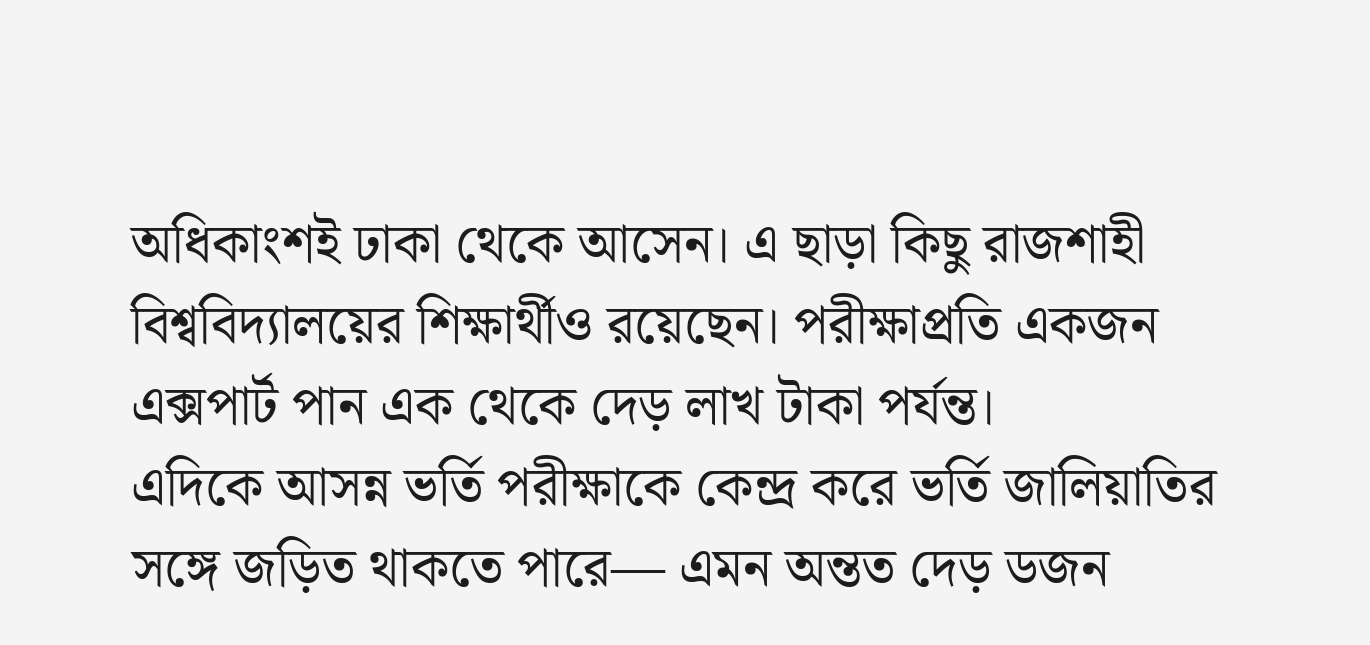অধিকাংশই ঢাকা থেকে আসেন। এ ছাড়া কিছু রাজশাহী বিশ্ববিদ্যালয়ের শিক্ষার্থীও রয়েছেন। পরীক্ষাপ্রতি একজন এক্সপার্ট পান এক থেকে দেড় লাখ টাকা পর্যন্ত।
এদিকে আসন্ন ভর্তি পরীক্ষাকে কেন্দ্র করে ভর্তি জালিয়াতির সঙ্গে জড়িত থাকতে পারে— এমন অন্তত দেড় ডজন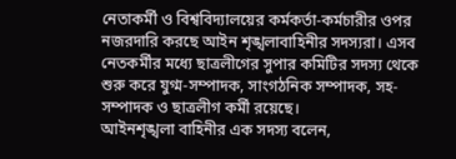নেতাকর্মী ও বিশ্ববিদ্যালয়ের কর্মকর্তা-কর্মচারীর ওপর নজরদারি করছে আইন শৃঙ্খলাবাহিনীর সদস্যরা। এসব নেতকর্মীর মধ্যে ছাত্রলীগের সুপার কমিটির সদস্য থেকে শুরু করে যুগ্ম-সম্পাদক, সাংগঠনিক সম্পাদক, সহ-সম্পাদক ও ছাত্রলীগ কর্মী রয়েছে।
আইনশৃঙ্খলা বাহিনীর এক সদস্য বলেন,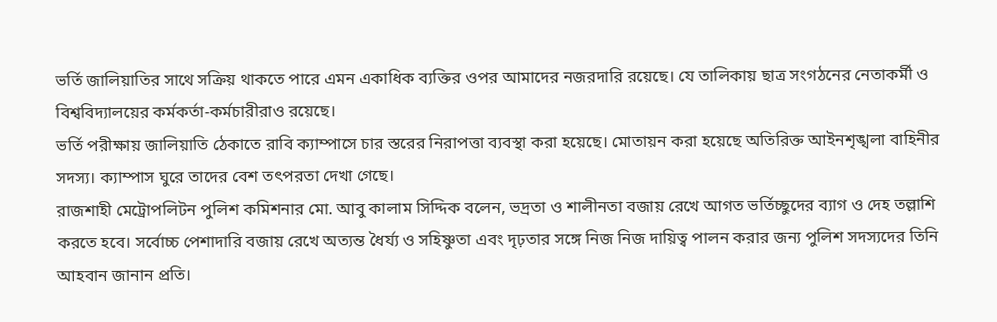ভর্তি জালিয়াতির সাথে সক্রিয় থাকতে পারে এমন একাধিক ব্যক্তির ওপর আমাদের নজরদারি রয়েছে। যে তালিকায় ছাত্র সংগঠনের নেতাকর্মী ও বিশ্ববিদ্যালয়ের কর্মকর্তা-কর্মচারীরাও রয়েছে।
ভর্তি পরীক্ষায় জালিয়াতি ঠেকাতে রাবি ক্যাম্পাসে চার স্তরের নিরাপত্তা ব্যবস্থা করা হয়েছে। মোতায়ন করা হয়েছে অতিরিক্ত আইনশৃঙ্খলা বাহিনীর সদস্য। ক্যাম্পাস ঘুরে তাদের বেশ তৎপরতা দেখা গেছে।
রাজশাহী মেট্রোপলিটন পুলিশ কমিশনার মো. আবু কালাম সিদ্দিক বলেন, ভদ্রতা ও শালীনতা বজায় রেখে আগত ভর্তিচ্ছুদের ব্যাগ ও দেহ তল্লাশি করতে হবে। সর্বোচ্চ পেশাদারি বজায় রেখে অত্যন্ত ধৈর্য্য ও সহিষ্ণুতা এবং দৃঢ়তার সঙ্গে নিজ নিজ দায়িত্ব পালন করার জন্য পুলিশ সদস্যদের তিনি আহবান জানান প্রতি।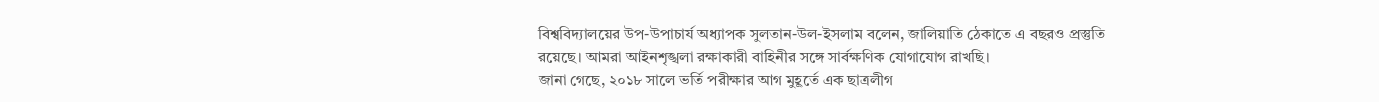বিশ্ববিদ্যালয়ের উপ-উপাচার্য অধ্যাপক সুলতান-উল-ইসলাম বলেন, জালিয়াতি ঠেকাতে এ বছরও প্রস্তুতি রয়েছে। আমরা আইনশৃঙ্খলা রক্ষাকারী বাহিনীর সঙ্গে সার্বক্ষণিক যোগাযোগ রাখছি।
জানা গেছে, ২০১৮ সালে ভর্তি পরীক্ষার আগ মুহূর্তে এক ছাত্রলীগ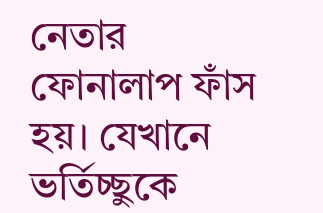নেতার ফোনালাপ ফাঁস হয়। যেখানে ভর্তিচ্ছুকে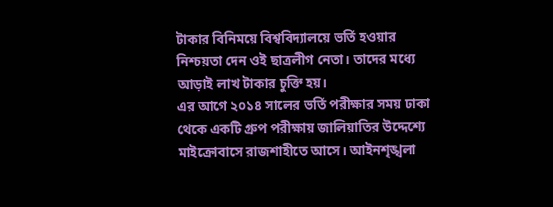টাকার বিনিময়ে বিশ্ববিদ্যালয়ে ভর্তি হওয়ার নিশ্চয়তা দেন ওই ছাত্রলীগ নেতা। তাদের মধ্যে আড়াই লাখ টাকার চুক্তি হয়।
এর আগে ২০১৪ সালের ভর্তি পরীক্ষার সময় ঢাকা থেকে একটি গ্রুপ পরীক্ষায় জালিয়াতির উদ্দেশ্যে মাইক্রোবাসে রাজশাহীতে আসে। আইনশৃঙ্খলা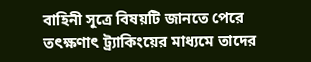বাহিনী সূত্রে বিষয়টি জানতে পেরে তৎক্ষণাৎ ট্র্যাকিংয়ের মাধ্যমে তাদের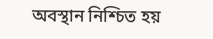অবস্থান নিশ্চিত হয়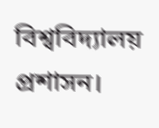বিশ্ববিদ্যালয় প্রশাসন।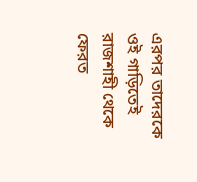এরপর তাদেরকে ওই গাড়িতেই রাজশাহী থেকে ফেরত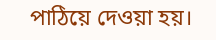পাঠিয়ে দেওয়া হয়।